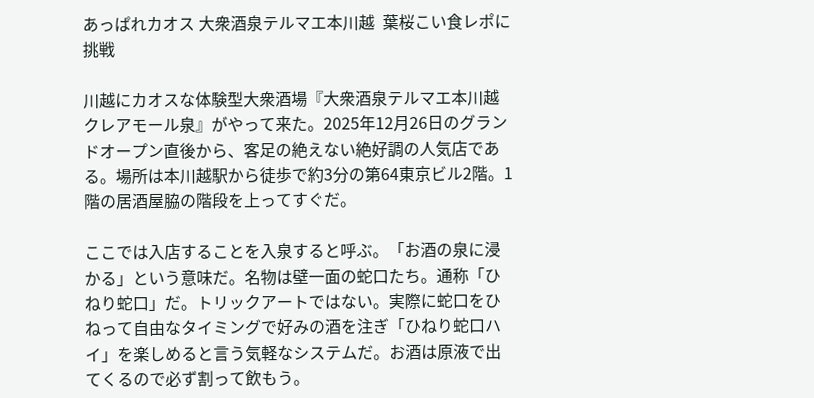あっぱれカオス 大衆酒泉テルマエ本川越  葉桜こい食レポに挑戦

川越にカオスな体験型大衆酒場『大衆酒泉テルマエ本川越クレアモール泉』がやって来た。2025年12月26日のグランドオープン直後から、客足の絶えない絶好調の人気店である。場所は本川越駅から徒歩で約3分の第64東京ビル2階。1階の居酒屋脇の階段を上ってすぐだ。

ここでは入店することを入泉すると呼ぶ。「お酒の泉に浸かる」という意味だ。名物は壁一面の蛇口たち。通称「ひねり蛇口」だ。トリックアートではない。実際に蛇口をひねって自由なタイミングで好みの酒を注ぎ「ひねり蛇口ハイ」を楽しめると言う気軽なシステムだ。お酒は原液で出てくるので必ず割って飲もう。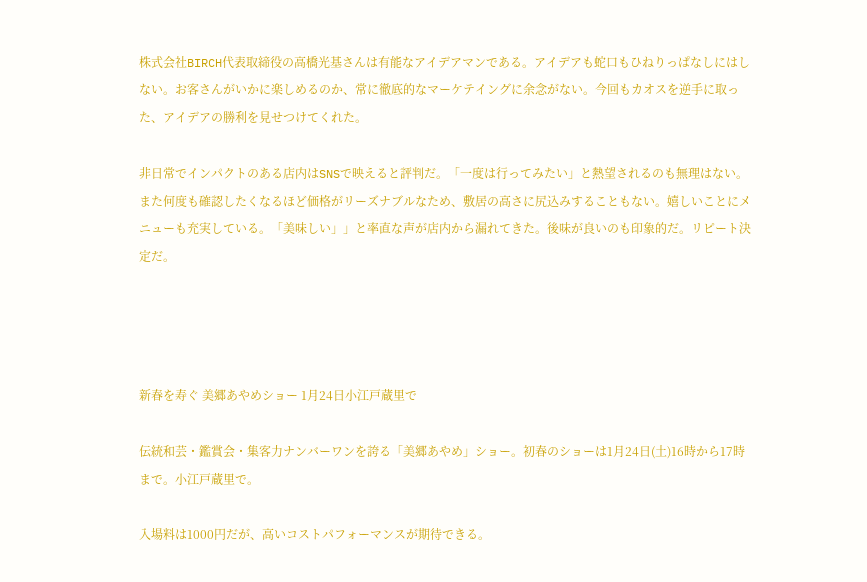株式会社BIRCH代表取締役の高橋光基さんは有能なアイデアマンである。アイデアも蛇口もひねりっぱなしにはしない。お客さんがいかに楽しめるのか、常に徹底的なマーケテイングに余念がない。今回もカオスを逆手に取った、アイデアの勝利を見せつけてくれた。

非日常でインパクトのある店内はSNSで映えると評判だ。「一度は行ってみたい」と熱望されるのも無理はない。また何度も確認したくなるほど価格がリーズナブルなため、敷居の高さに尻込みすることもない。嬉しいことにメニューも充実している。「美味しい」」と率直な声が店内から漏れてきた。後味が良いのも印象的だ。リピート決定だ。




新春を寿ぐ 美郷あやめショー 1月24日小江戸蔵里で

伝統和芸・鑑賞会・集客力ナンバーワンを誇る「美郷あやめ」ショー。初春のショーは1月24日(土)16時から17時まで。小江戸蔵里で。

入場料は1000円だが、高いコストパフォーマンスが期待できる。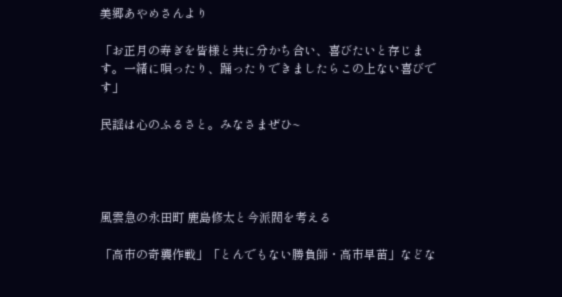美郷あやめさんより

「お正月の寿ぎを皆様と共に分かち合い、喜びたいと存じます。一緒に唄ったり、踊ったりできましたらこの上ない喜びです」

民謡は心のふるさと。みなさまぜひ~




風雲急の永田町 鹿島修太と今派閥を考える

「高市の奇襲作戦」「とんでもない勝負師・高市早苗」などな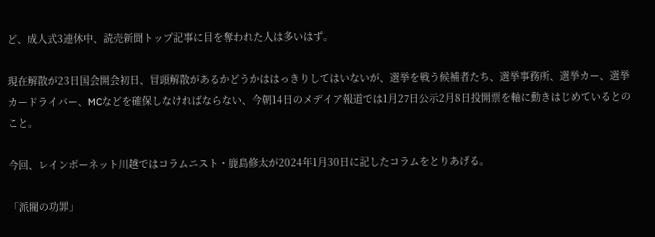ど、成人式3連休中、読売新聞トップ記事に目を奪われた人は多いはず。

現在解散が23日国会開会初日、冒頭解散があるかどうかははっきりしてはいないが、選挙を戦う候補者たち、選挙事務所、選挙カー、選挙カードライバー、MCなどを確保しなければならない、今朝14日のメデイア報道では1月27日公示2月8日投開票を軸に動きはじめているとのこと。

今回、レインボーネット川越ではコラムニスト・鹿島修太が2024年1月30日に記したコラムをとりあげる。

「派閥の功罪」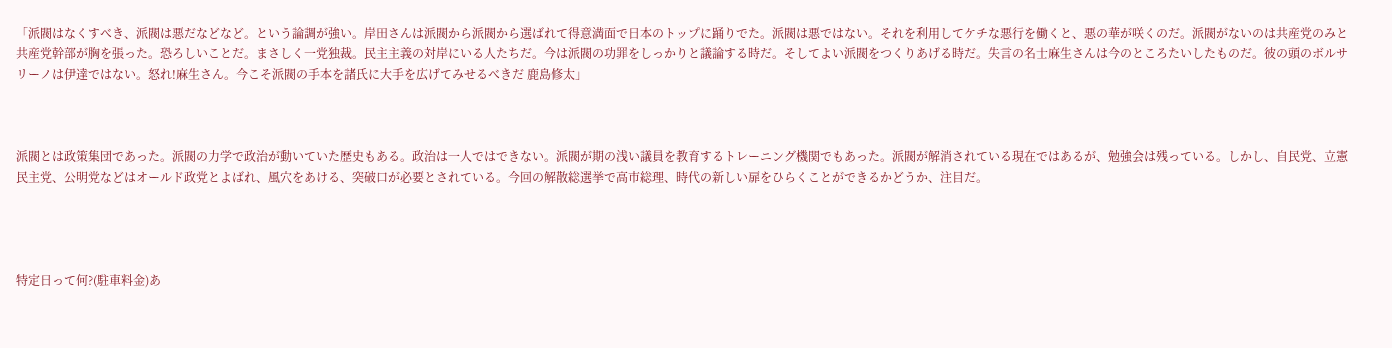「派閥はなくすべき、派閥は悪だなどなど。という論調が強い。岸田さんは派閥から派閥から選ばれて得意満面で日本のトップに踊りでた。派閥は悪ではない。それを利用してケチな悪行を働くと、悪の華が咲くのだ。派閥がないのは共産党のみと共産党幹部が胸を張った。恐ろしいことだ。まさしく一党独裁。民主主義の対岸にいる人たちだ。今は派閥の功罪をしっかりと議論する時だ。そしてよい派閥をつくりあげる時だ。失言の名士麻生さんは今のところたいしたものだ。彼の頭のボルサリーノは伊達ではない。怒れ!麻生さん。今こそ派閥の手本を諸氏に大手を広げてみせるべきだ 鹿島修太」



派閥とは政策集団であった。派閥の力学で政治が動いていた歴史もある。政治は一人ではできない。派閥が期の浅い議員を教育するトレーニング機関でもあった。派閥が解消されている現在ではあるが、勉強会は残っている。しかし、自民党、立憲民主党、公明党などはオールド政党とよばれ、風穴をあける、突破口が必要とされている。今回の解散総選挙で高市総理、時代の新しい扉をひらくことができるかどうか、注目だ。




特定日って何?(駐車料金)あ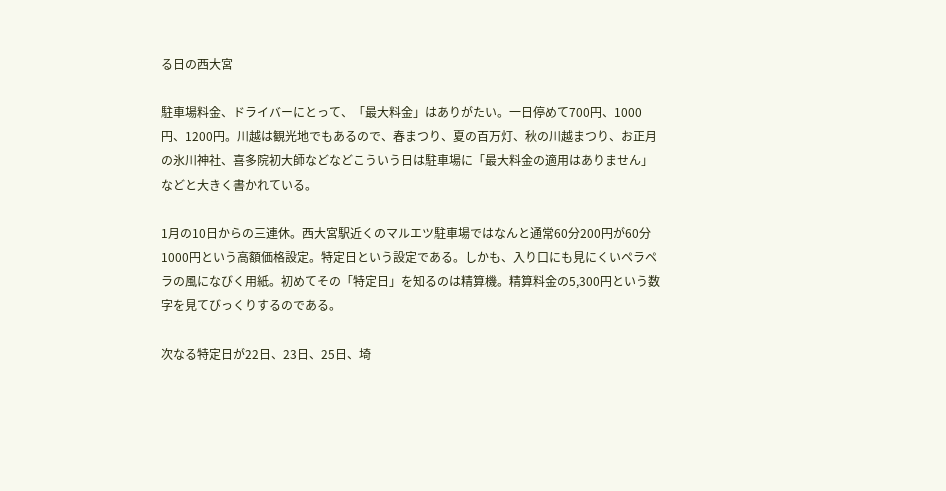る日の西大宮

駐車場料金、ドライバーにとって、「最大料金」はありがたい。一日停めて700円、1000円、1200円。川越は観光地でもあるので、春まつり、夏の百万灯、秋の川越まつり、お正月の氷川神社、喜多院初大師などなどこういう日は駐車場に「最大料金の適用はありません」などと大きく書かれている。

1月の10日からの三連休。西大宮駅近くのマルエツ駐車場ではなんと通常60分200円が60分1000円という高額価格設定。特定日という設定である。しかも、入り口にも見にくいペラペラの風になびく用紙。初めてその「特定日」を知るのは精算機。精算料金の5,300円という数字を見てびっくりするのである。

次なる特定日が22日、23日、25日、埼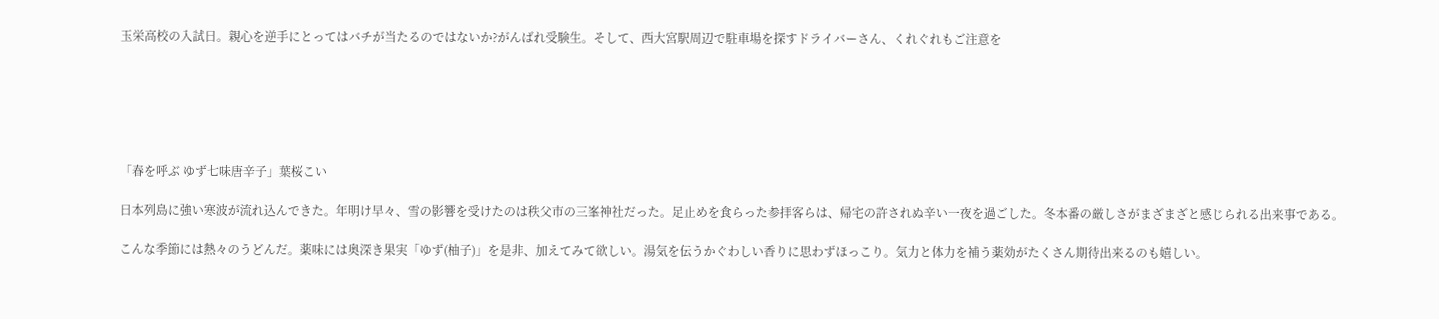玉栄高校の入試日。親心を逆手にとってはバチが当たるのではないか?がんばれ受験生。そして、西大宮駅周辺で駐車場を探すドライバーさん、くれぐれもご注意を






「春を呼ぶ ゆず七味唐辛子」葉桜こい

日本列島に強い寒波が流れ込んできた。年明け早々、雪の影響を受けたのは秩父市の三峯神社だった。足止めを食らった参拝客らは、帰宅の許されぬ辛い一夜を過ごした。冬本番の厳しさがまざまざと感じられる出来事である。

こんな季節には熱々のうどんだ。薬味には奥深き果実「ゆず(柚子)」を是非、加えてみて欲しい。湯気を伝うかぐわしい香りに思わずほっこり。気力と体力を補う薬効がたくさん期待出来るのも嬉しい。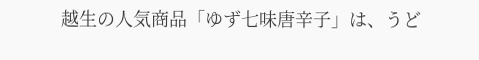越生の人気商品「ゆず七味唐辛子」は、うど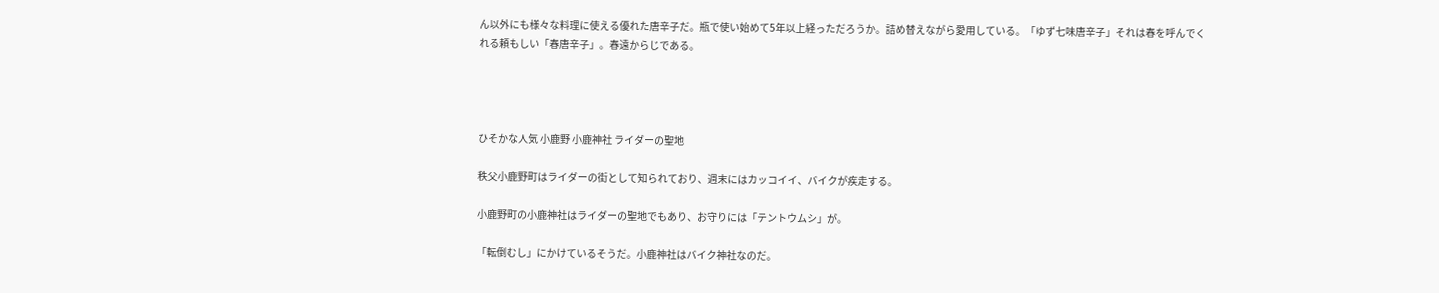ん以外にも様々な料理に使える優れた唐辛子だ。瓶で使い始めて5年以上経っただろうか。詰め替えながら愛用している。「ゆず七味唐辛子」それは春を呼んでくれる頼もしい「春唐辛子」。春遠からじである。




ひそかな人気 小鹿野 小鹿神社 ライダーの聖地

秩父小鹿野町はライダーの街として知られており、週末にはカッコイイ、バイクが疾走する。

小鹿野町の小鹿神社はライダーの聖地でもあり、お守りには「テントウムシ」が。

「転倒むし」にかけているそうだ。小鹿神社はバイク神社なのだ。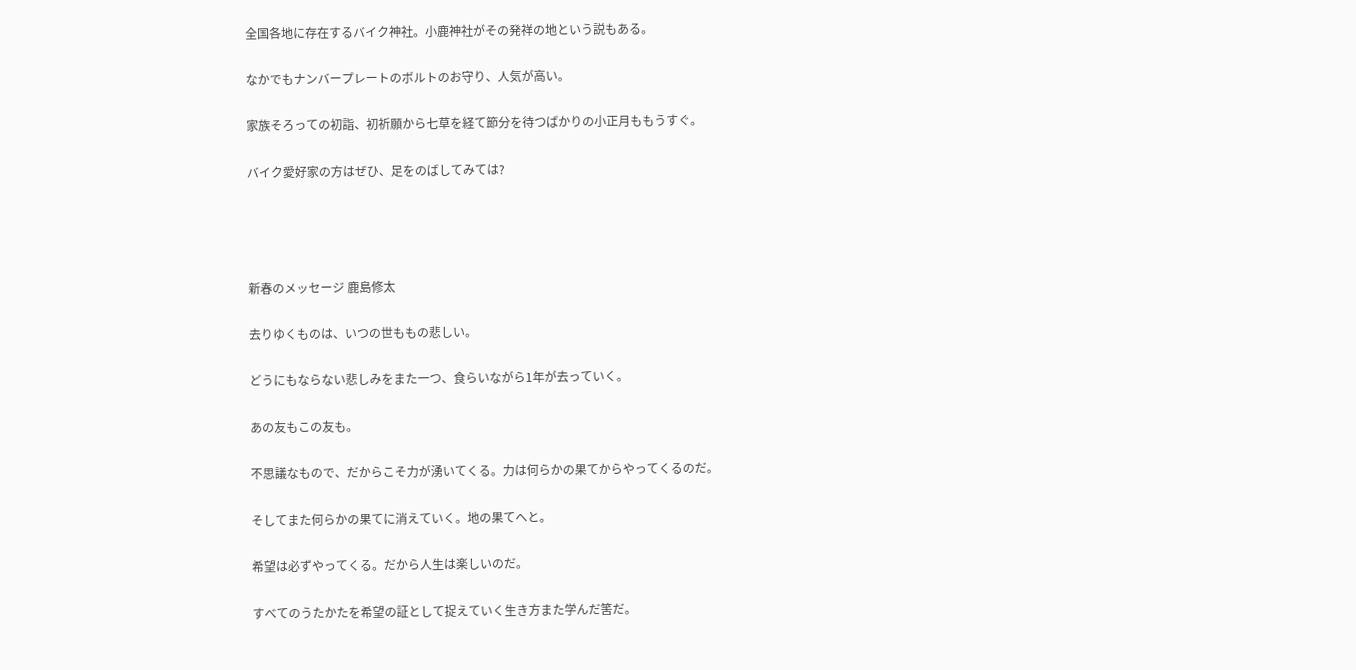全国各地に存在するバイク神社。小鹿神社がその発祥の地という説もある。

なかでもナンバープレートのボルトのお守り、人気が高い。

家族そろっての初詣、初祈願から七草を経て節分を待つばかりの小正月ももうすぐ。

バイク愛好家の方はぜひ、足をのばしてみては?




新春のメッセージ 鹿島修太

去りゆくものは、いつの世ももの悲しい。

どうにもならない悲しみをまた一つ、食らいながら1年が去っていく。

あの友もこの友も。

不思議なもので、だからこそ力が湧いてくる。力は何らかの果てからやってくるのだ。

そしてまた何らかの果てに消えていく。地の果てへと。

希望は必ずやってくる。だから人生は楽しいのだ。

すべてのうたかたを希望の証として捉えていく生き方また学んだ筈だ。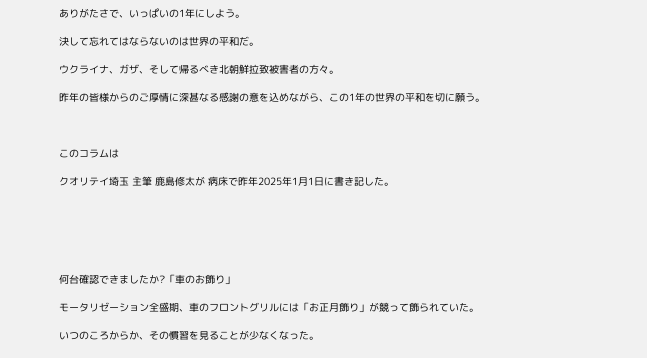ありがたさで、いっぱいの1年にしよう。

決して忘れてはならないのは世界の平和だ。

ウクライナ、ガザ、そして帰るべき北朝鮮拉致被害者の方々。

昨年の皆様からのご厚情に深甚なる感謝の意を込めながら、この1年の世界の平和を切に願う。



このコラムは

クオリテイ埼玉 主筆 鹿島修太が 病床で昨年2025年1月1日に書き記した。






何台確認できましたか?「車のお飾り」

モータリゼーション全盛期、車のフロントグリルには「お正月飾り」が競って飾られていた。

いつのころからか、その慣習を見ることが少なくなった。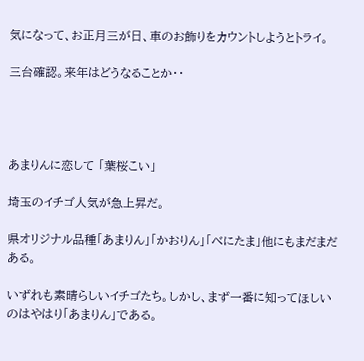気になって、お正月三が日、車のお飾りをカウントしようとトライ。

三台確認。来年はどうなることか・・




あまりんに恋して 「葉桜こい」

埼玉のイチゴ人気が急上昇だ。

県オリジナル品種「あまりん」「かおりん」「べにたま」他にもまだまだある。

いずれも素晴らしいイチゴたち。しかし、まず一番に知ってほしいのはやはり「あまりん」である。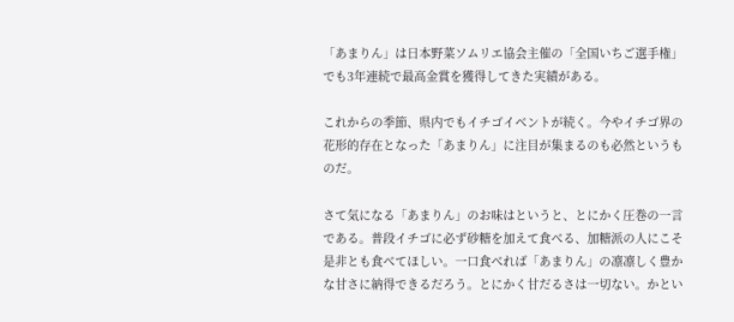「あまりん」は日本野菜ソムリエ協会主催の「全国いちご選手権」でも3年連続で最高金賞を獲得してきた実績がある。

これからの季節、県内でもイチゴイベントが続く。今やイチゴ界の花形的存在となった「あまりん」に注目が集まるのも必然というものだ。

さて気になる「あまりん」のお味はというと、とにかく圧巻の一言である。普段イチゴに必ず砂糖を加えて食べる、加糖派の人にこそ是非とも食べてほしい。一口食べれば「あまりん」の凛凛しく豊かな甘さに納得できるだろう。とにかく甘だるさは一切ない。かとい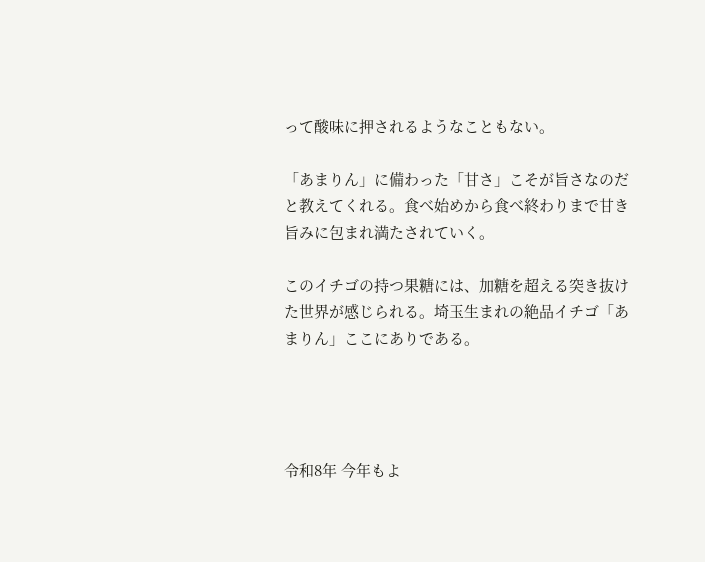って酸味に押されるようなこともない。

「あまりん」に備わった「甘さ」こそが旨さなのだと教えてくれる。食べ始めから食べ終わりまで甘き旨みに包まれ満たされていく。

このイチゴの持つ果糖には、加糖を超える突き抜けた世界が感じられる。埼玉生まれの絶品イチゴ「あまりん」ここにありである。




令和8年 今年もよ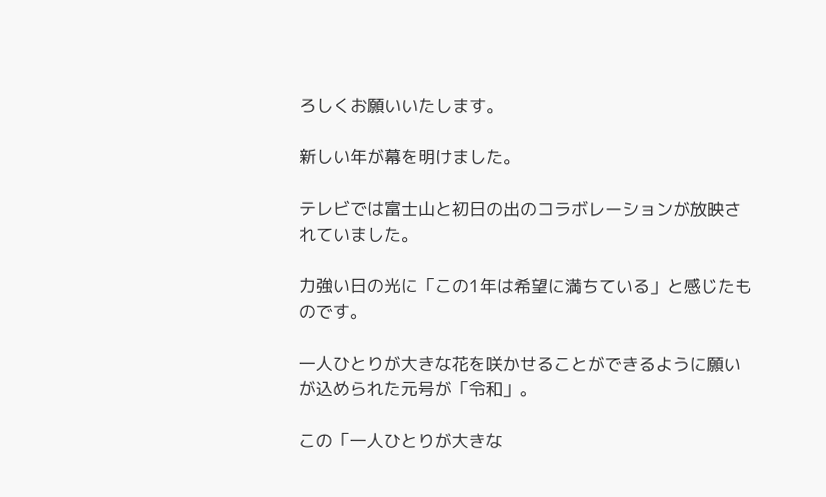ろしくお願いいたします。

新しい年が幕を明けました。

テレビでは富士山と初日の出のコラボレーションが放映されていました。

力強い日の光に「この1年は希望に満ちている」と感じたものです。

一人ひとりが大きな花を咲かせることができるように願いが込められた元号が「令和」。

この「一人ひとりが大きな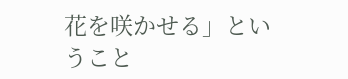花を咲かせる」ということ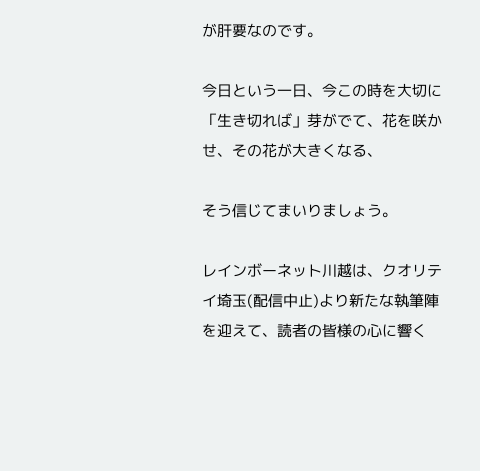が肝要なのです。

今日という一日、今この時を大切に「生き切れば」芽がでて、花を咲かせ、その花が大きくなる、

そう信じてまいりましょう。

レインボーネット川越は、クオリテイ埼玉(配信中止)より新たな執筆陣を迎えて、読者の皆様の心に響く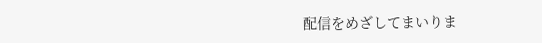配信をめざしてまいりま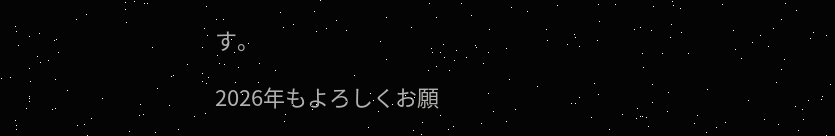す。

2026年もよろしくお願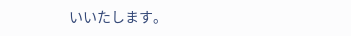いいたします。